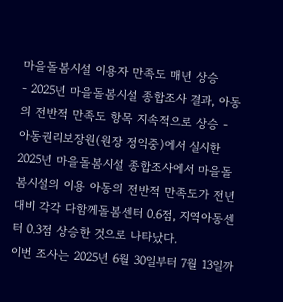마을돌봄시설 이용자 만족도 매년 상승
- 2025년 마을돌봄시설 종합조사 결과, 아동의 전반적 만족도 항목 지속적으로 상승 -
아동권리보장원(원장 정익중)에서 실시한 2025년 마을돌봄시설 종합조사에서 마을돌봄시설의 이용 아동의 전반적 만족도가 전년대비 각각 다함께돌봄센터 0.6점, 지역아동센터 0.3점 상승한 것으로 나타났다.
이번 조사는 2025년 6월 30일부터 7월 13일까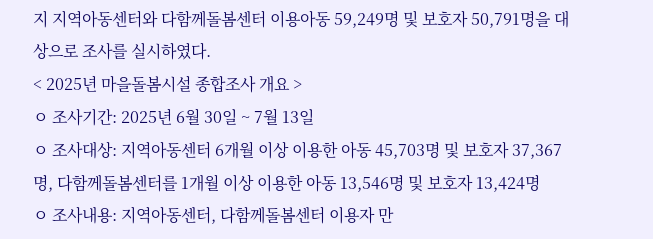지 지역아동센터와 다함께돌봄센터 이용아동 59,249명 및 보호자 50,791명을 대상으로 조사를 실시하였다.
< 2025년 마을돌봄시설 종합조사 개요 >
ㅇ 조사기간: 2025년 6월 30일 ~ 7월 13일
ㅇ 조사대상: 지역아동센터 6개월 이상 이용한 아동 45,703명 및 보호자 37,367명, 다함께돌봄센터를 1개월 이상 이용한 아동 13,546명 및 보호자 13,424명
ㅇ 조사내용: 지역아동센터, 다함께돌봄센터 이용자 만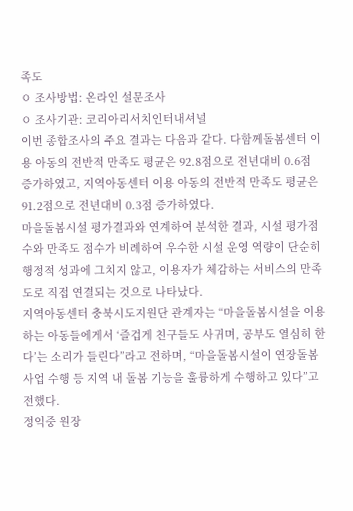족도
ㅇ 조사방법: 온라인 설문조사
ㅇ 조사기관: 코리아리서치인터내셔널
이번 종합조사의 주요 결과는 다음과 같다. 다함께돌봄센터 이용 아동의 전반적 만족도 평균은 92.8점으로 전년대비 0.6점 증가하였고, 지역아동센터 이용 아동의 전반적 만족도 평균은 91.2점으로 전년대비 0.3점 증가하였다.
마을돌봄시설 평가결과와 연계하여 분석한 결과, 시설 평가점수와 만족도 점수가 비례하여 우수한 시설 운영 역량이 단순히 행정적 성과에 그치지 않고, 이용자가 체감하는 서비스의 만족도로 직접 연결되는 것으로 나타났다.
지역아동센터 충북시도지원단 관계자는 “마을돌봄시설을 이용하는 아동들에게서 ‘즐겁게 친구들도 사귀며, 공부도 열심히 한다’는 소리가 들린다”라고 전하며, “마을돌봄시설이 연장돌봄 사업 수행 등 지역 내 돌봄 기능을 훌륭하게 수행하고 있다”고 전했다.
정익중 원장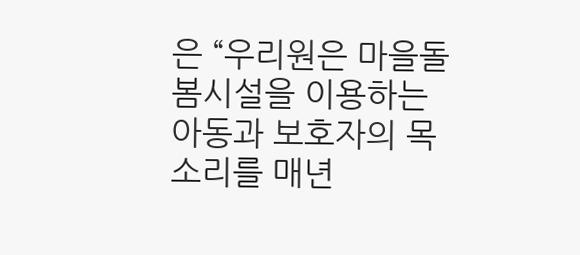은 “우리원은 마을돌봄시설을 이용하는 아동과 보호자의 목소리를 매년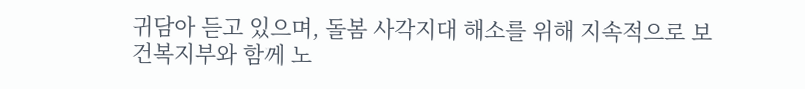귀담아 듣고 있으며, 돌봄 사각지대 해소를 위해 지속적으로 보건복지부와 함께 노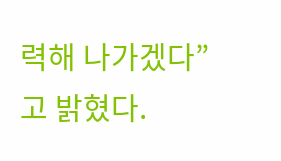력해 나가겠다”고 밝혔다.